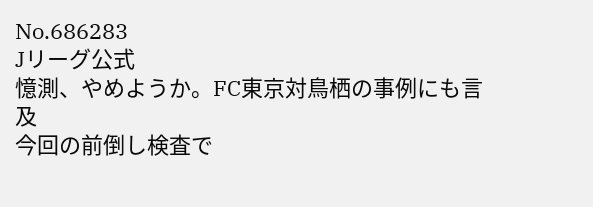No.686283
Jリーグ公式
憶測、やめようか。FC東京対鳥栖の事例にも言及
今回の前倒し検査で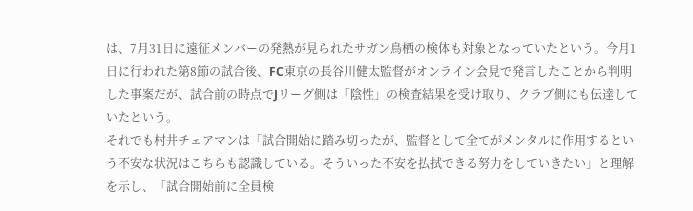は、7月31日に遠征メンバーの発熱が見られたサガン鳥栖の検体も対象となっていたという。今月1日に行われた第8節の試合後、FC東京の長谷川健太監督がオンライン会見で発言したことから判明した事案だが、試合前の時点でJリーグ側は「陰性」の検査結果を受け取り、クラブ側にも伝達していたという。
それでも村井チェアマンは「試合開始に踏み切ったが、監督として全てがメンタルに作用するという不安な状況はこちらも認識している。そういった不安を払拭できる努力をしていきたい」と理解を示し、「試合開始前に全員検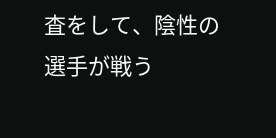査をして、陰性の選手が戦う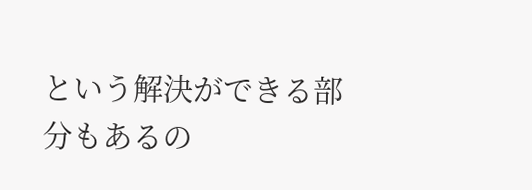という解決ができる部分もあるの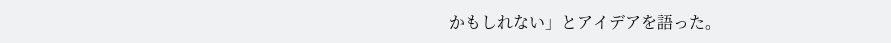かもしれない」とアイデアを語った。